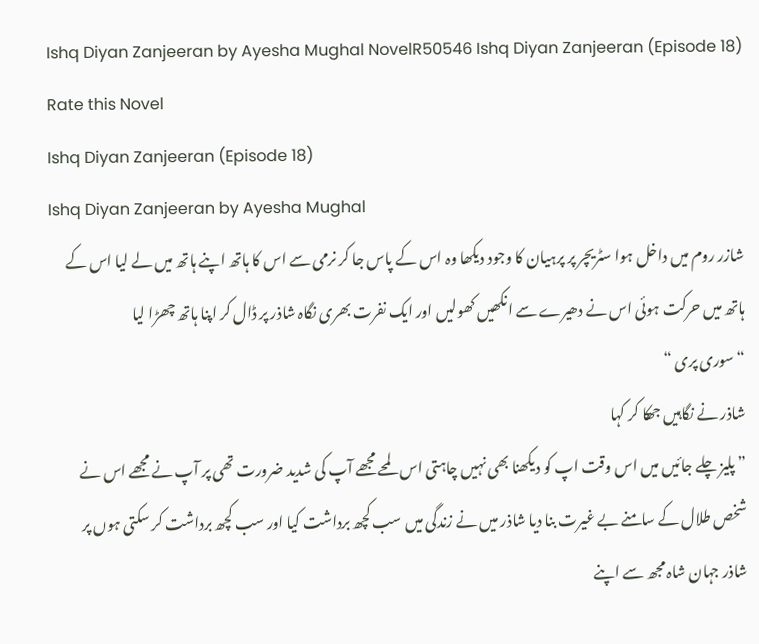Ishq Diyan Zanjeeran by Ayesha Mughal NovelR50546 Ishq Diyan Zanjeeran (Episode 18)
Rate this Novel
Ishq Diyan Zanjeeran (Episode 18)
Ishq Diyan Zanjeeran by Ayesha Mughal
شازر روم میں داخل ہوا سٹریچر پر پرہیان کا وجود دیکھا وہ اس کے پاس جا کر نرمی سے اس کا ہاتھ اپنے ہاتھ میں لے لیا اس کے ہاتھ میں حرکت ہوئی اس نے دھیرے سے انکھیں کھولیں اور ایک نفرت بھری نگاہ شاذر پر ڈال کر اپنا ہاتھ چھڑا لیا
“سوری پری “
شاذر نے نگاہیں جھکا کر کہا
” پلیز چلے جائیں میں اس وقت اپ کو دیکھنا بھی نہیں چاہتی اس لمحے مجھے آپ کی شدید ضرورت تھی پر آپ نے مجھے اس نے شخص طلال کے سامنے بے غیرت بنا دیا شاذر میں نے زندگی میں سب کچھ برداشت کیا اور سب کچھ برداشت کر سکتی ہوں پر شاذر جہان شاہ مجھ سے اپنے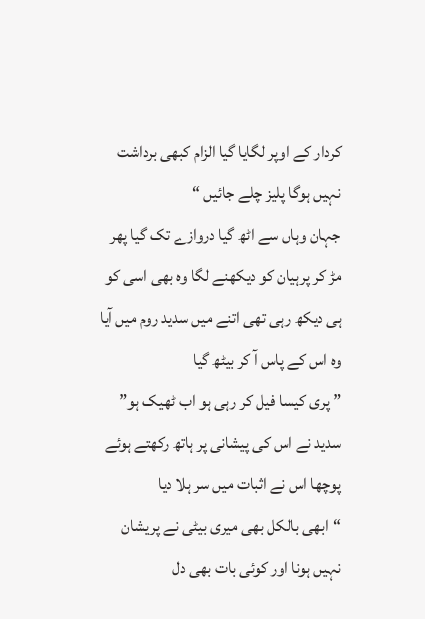کردار کے اوپر لگایا گیا الزام کبھی برداشت نہیں ہوگا پلیز چلے جائیں “
جہان وہاں سے اٹھ گیا دروازے تک گیا پھر مڑ کر پرہیان کو دیکھنے لگا وہ بھی اسی کو ہی دیکھ رہی تھی اتنے میں سدید روم میں آیا وہ اس کے پاس آ کر بیٹھ گیا
” پری کیسا فیل کر رہی ہو اب ٹھیک ہو”
سدید نے اس کی پیشانی پر ہاتھ رکھتے ہوئے پوچھا اس نے اثبات میں سر ہلا دیا
“ابھی بالکل بھی میری بیٹی نے پریشان نہیں ہونا اور کوئی بات بھی دل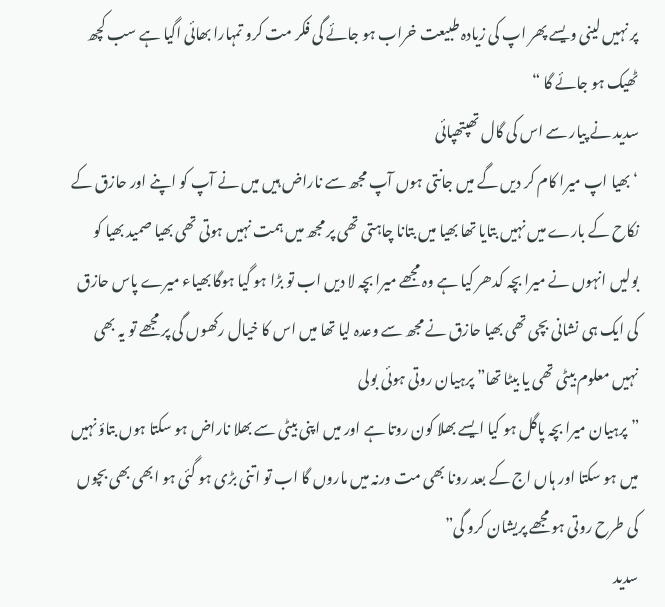پر نہیں لینی ویسے پھر اپ کی زیادہ طبیعت خراب ہو جائے گی فکر مت کرو تمہارا بھائی اگیا ہے سب کچھ ٹھیک ہو جائے گا “
سدید نے پیار سے اس کی گال تھپتھپائی
‘ بھیا اپ میرا کام کر دیں گے میں جانتی ہوں آپ مجھ سے ناراض ہیں میں نے آپ کو اپنے اور حازق کے نکاح کے بارے میں نہیں بتایا تھا بھیا میں بتانا چاہتی تھی پر مجھ میں ہمت نہیں ہوتی تھی بھیا صمید بھیا کو بولیں انہوں نے میرا بچہ کدھر کیا ہے وہ مجھے میرا بچہ لا دیں اب تو بڑا ہو گیا ہوگا بھیاء میرے پاس حازق کی ایک ہی نشانی بچی تھی بھیا حازق نے مجھ سے وعدہ لیا تھا میں اس کا خیال رکھوں گی پر مجھے تو یہ بھی نہیں معلوم بیٹی تھی یا بیٹا تھا” پرہیان روتی ہوئی بولی
” پرہیان میرا بچہ پاگل ہو کیا ایسے بھلا کون روتا ہے اور میں اپنی بیٹی سے بھلا ناراض ہو سکتا ہوں بتاؤ نہیں میں ہو سکتا اور ہاں اج کے بعد رونا بھی مت ورنہ میں ماروں گا اب تو اتنی بڑی ہو گئی ہو ابھی بھی بچوں کی طرح روتی ہو مجھے پریشان کرو گی”
سدید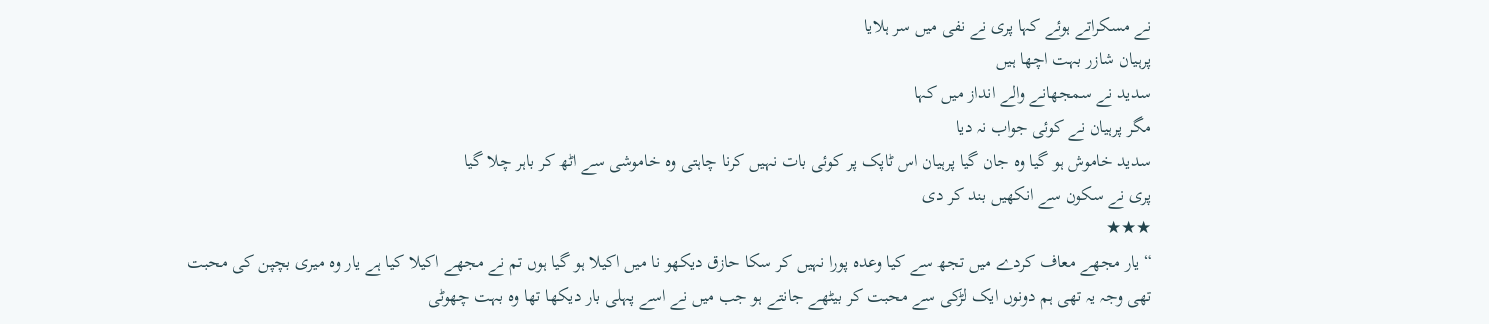نے مسکراتے ہوئے کہا پری نے نفی میں سر ہلایا
پرہیان شازر بہت اچھا ہیں
سدید نے سمجھانے والے انداز میں کہا
مگر پرہیان نے کوئی جواب نہ دیا
سدید خاموش ہو گیا وہ جان گیا پرہیان اس ٹاپک پر کوئی بات نہیں کرنا چاہتی وہ خاموشی سے اٹھ کر باہر چلا گیا
پری نے سکون سے انکھیں بند کر دی
★★★
“یار مجھے معاف کردے میں تجھ سے کیا وعدہ پورا نہیں کر سکا حازق دیکھو نا میں اکیلا ہو گیا ہوں تم نے مجھے اکیلا کیا ہے یار وہ میری بچپن کی محبت تھی وجہ یہ تھی ہم دونوں ایک لڑکی سے محبت کر بیٹھے جانتے ہو جب میں نے اسے پہلی بار دیکھا تھا وہ بہت چھوٹی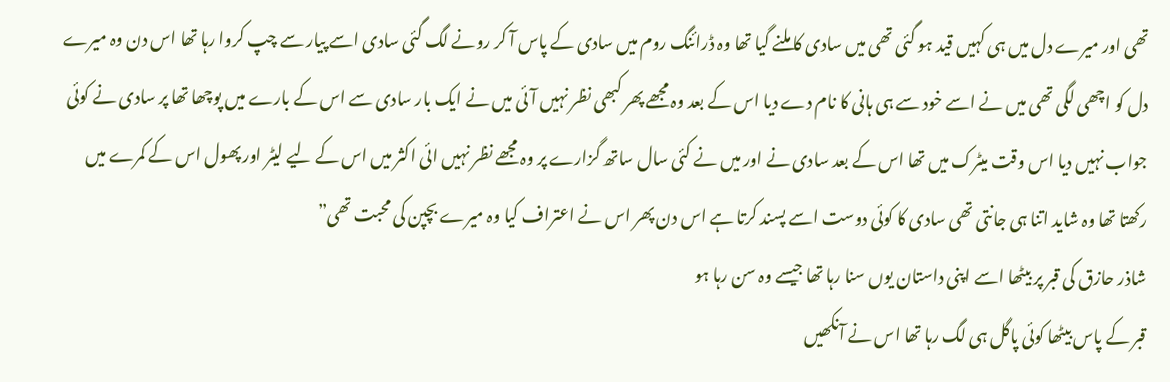تھی اور میرے دل میں ہی کہیں قید ہو گئی تھی میں سادی کا ملنے گیا تھا وہ ڈرائنگ روم میں سادی کے پاس آ کر رونے لگ گئی سادی اسے پیار سے چپ کروا رہا تھا اس دن وہ میرے دل کو اچھی لگی تھی میں نے اسے خود سے ہی ہانی کا نام دے دیا اس کے بعد وہ مجھے پھر کبھی نظر نہیں آئی میں نے ایک بار سادی سے اس کے بارے میں پوچھا تھا پر سادی نے کوئی جواب نہیں دیا اس وقت میٹرک میں تھا اس کے بعد سادی نے اور میں نے کئی سال ساتھ گزارے پر وہ مجھے نظر نہیں ائی اکثر میں اس کے لیے لیٹر اور پھول اس کے کمرے میں رکھتا تھا وہ شاید اتنا ہی جانتی تھی سادی کا کوئی دوست اسے پسند کرتا ہے اس دن پھر اس نے اعتراف کیا وہ میرے بچپن کی محبت تھی”
شاذر حازق کی قبر پر بیٹھا اسے اپنی داستان یوں سنا رہا تھا جیسے وہ سن رہا ہو
قبر کے پاس بیٹھا کوئی پاگل ہی لگ رہا تھا اس نے آنکھیں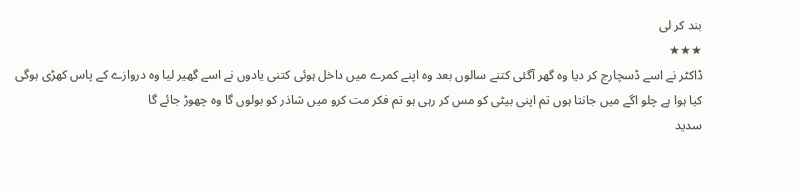بند کر لی
★★★
ڈاکٹر نے اسے ڈسچارج کر دیا وہ گھر آگئی کتنے سالوں بعد وہ اپنے کمرے میں داخل ہوئی کتنی یادوں نے اسے گھیر لیا وہ دروازے کے پاس کھڑی ہوگی
کیا ہوا ہے چلو اگے میں جانتا ہوں تم اپنی بیٹی کو مس کر رہی ہو تم فکر مت کرو میں شاذر کو بولوں گا وہ چھوڑ جائے گا
سدید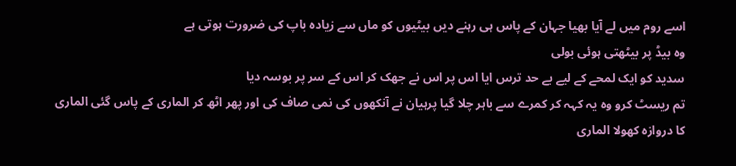اسے روم میں لے آیا بھیا جہان کے پاس ہی رہنے دیں بیٹیوں کو ماں سے زیادہ باپ کی ضرورت ہوتی ہے
وہ بیڈ پر بیٹھتی ہوئی بولی
سدید کو ایک لمحے کے لیے بے حد ترس ایا اس پر اس نے جھک کر اس کے سر پر بوسہ دیا
تم ریسٹ کرو وہ یہ کہہ کر کمرے سے باہر چلا گیا پرہیان نے آنکھوں کی نمی صاف کی اور پھر اٹھ کر الماری کے پاس گئی الماری کا دروازہ کھولا الماری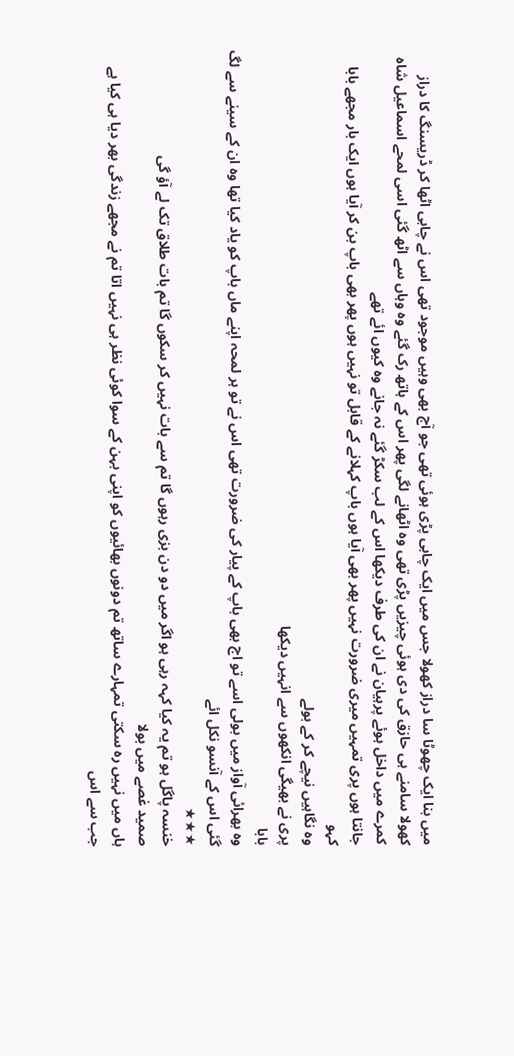میں بنا ایک چھوٹا سا دراز کھولا جس میں ایک چابی پڑی ہوئی تھی جو آج بھی وہیں موجود تھی اس نے چابی اٹھا کر ڈریسنگ کا دراز کھولا سامنے ہی حازق کی دی ہوئی چیزیں پڑی تھی وہ اٹھانے لگی پھر اس کے ہاتھ رک گئے وہ وہاں سے اٹھ گئی اسی لمحے اسماعیل شاہ کمرے میں داخل ہوئے پرہیان نے ان کی طرف دیکھا اس کے لب سکڑ گئے نہ جانے وہ کیوں ائے تھے
جانتا ہوں پری تمہیں میری ضرورت نہیں پھر بھی آیا ہوں باپ کہلانے کے قابل تو نہیں ہوں پھر بھی باپ بن کر آیا ہوں ایک بار مجھے بابا کہو
وہ نگاہیں نیچے کر کے بولے
پری نے بھیگی انکھوں سے انہیں دیکھا
بابا
وہ بھرائی آواز میں بولی اسے تو اج بھی باپ کے پیار کی ضرورت تھی اس نے تو ہر لمحہ اپنے ماں باپ کو یاد کیا تھا وہ ان کے سینے سے لگ گئی اس کے آنسو نکل ائے
★★★
خنسہ پاگل ہو تم یہ کیا کہہ رہی ہو اگر میں دو دن بزی رہوں گا تم سے بات نہیں کر سکوں گا تم بات طلاق تک لے آؤ گی
صمید غصے میں بولا
ہاں میں نہیں رہ سکتی تمہارے ساتھ تم دونوں بھائیوں کو اپنی بہن کے سوا کوئی نظر ہی نہیں اتا تم نے مجھے زندگی بھر دیا ہی کیا ہے جب سے اس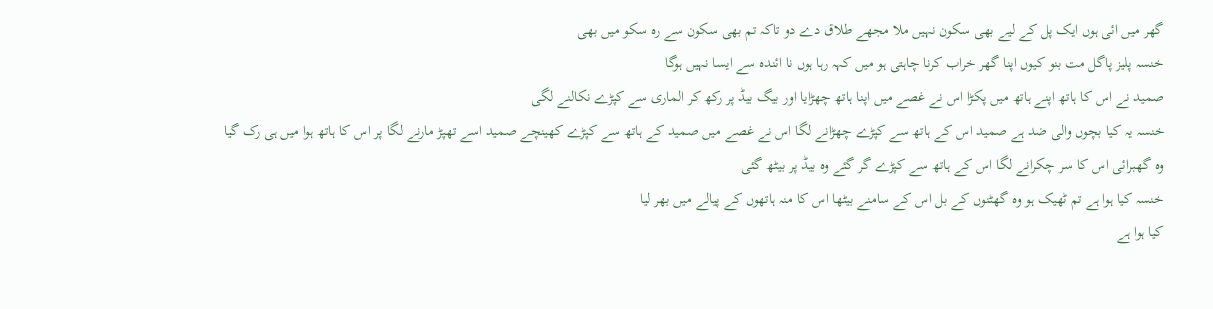گھر میں ائی ہوں ایک پل کے لیے بھی سکون نہیں ملا مجھے طلاق دے دو تاکہ تم بھی سکون سے رہ سکو میں بھی
خنسہ پلیز پاگل مت بنو کیوں اپنا گھر خراب کرنا چاہتی ہو میں کہہ رہا ہوں نا ائندہ سے ایسا نہیں ہوگا
صمید نے اس کا ہاتھ اپنے ہاتھ میں پکڑا اس نے غصے میں اپنا ہاتھ چھڑایا اور بیگ بیڈ پر رکھ کر الماری سے کپڑے نکالنے لگی
خنسہ یہ کیا بچوں والی ضد ہے صمید اس کے ہاتھ سے کپڑے چھڑانے لگا اس نے غصے میں صمید کے ہاتھ سے کپڑے کھینچے صمید اسے تھپڑ مارنے لگا پر اس کا ہاتھ ہوا میں ہی رک گیا وہ گھبرائی اس کا سر چکرانے لگا اس کے ہاتھ سے کپڑے گر گئے وہ بیڈ پر بیٹھ گئی
خنسہ کیا ہوا ہے تم ٹھیک ہو وہ گھٹنوں کے بل اس کے سامنے بیٹھا اس کا منہ ہاتھوں کے پیالے میں بھر لیا
کیا ہوا ہے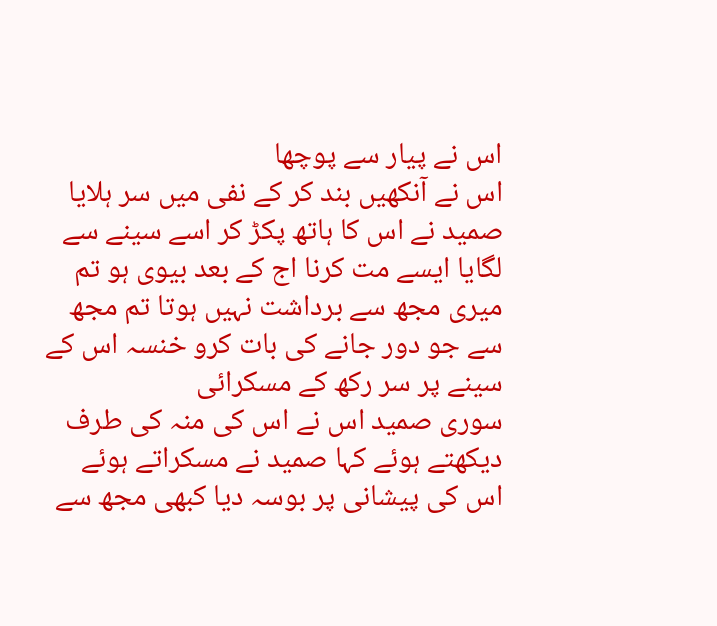اس نے پیار سے پوچھا
اس نے آنکھیں بند کر کے نفی میں سر ہلایا
صمید نے اس کا ہاتھ پکڑ کر اسے سینے سے لگایا ایسے مت کرنا اج کے بعد بیوی ہو تم میری مجھ سے برداشت نہیں ہوتا تم مجھ سے جو دور جانے کی بات کرو خنسہ اس کے سینے پر سر رکھ کے مسکرائی
سوری صمید اس نے اس کی منہ کی طرف دیکھتے ہوئے کہا صمید نے مسکراتے ہوئے اس کی پیشانی پر بوسہ دیا کبھی مجھ سے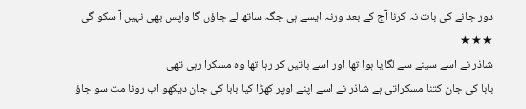دور جانے کی بات نہ کرنا آج کے بعد ورنہ ایسے ہی جگہ ساتھ لے جاؤں گا واپس بھی نہیں آ سکو گی
★★★
شاذر نے اسے سینے سے لگایا ہوا تھا اور اسے باتیں کر رہا تھا وہ مسکرا رہی تھی
بابا کی جان کتنا مسکراتی ہے شاذر نے اسے اپنے اوپر کھڑا کیا بابا کی جان دیکھو اب رونا مت سو جاؤ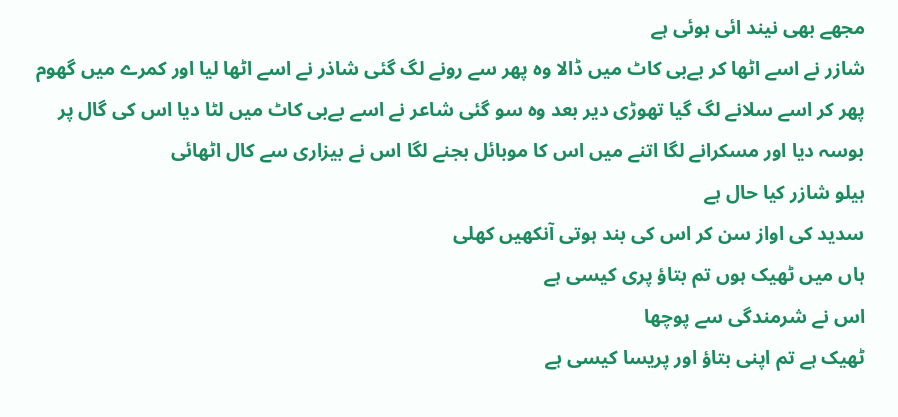مجھے بھی نیند ائی ہوئی ہے
شازر نے اسے اٹھا کر بےبی کاٹ میں ڈالا وہ پھر سے رونے لگ گئی شاذر نے اسے اٹھا لیا اور کمرے میں گھوم پھر کر اسے سلانے لگ گیا تھوڑی دیر بعد وہ سو گئی شاعر نے اسے بےبی کاٹ میں لٹا دیا اس کی گال پر بوسہ دیا اور مسکرانے لگا اتنے میں اس کا موبائل بجنے لگا اس نے بیزاری سے کال اٹھائی
ہیلو شازر کیا حال ہے
سدید کی اواز سن کر اس کی بند ہوتی آنکھیں کھلی
ہاں میں ٹھیک ہوں تم بتاؤ پری کیسی ہے
اس نے شرمندگی سے پوچھا
ٹھیک ہے تم اپنی بتاؤ اور پریسا کیسی ہے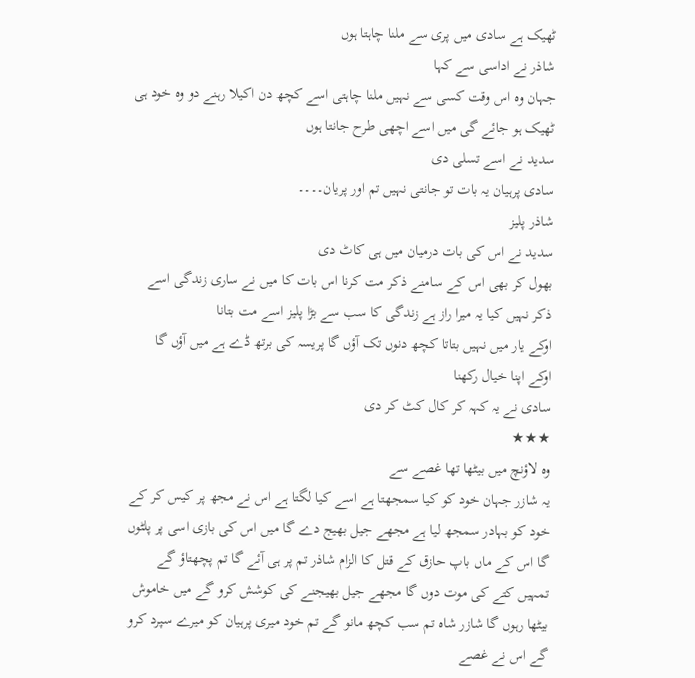ٹھیک ہے سادی میں پری سے ملنا چاہتا ہوں
شاذر نے اداسی سے کہا
جہان وہ اس وقت کسی سے نہیں ملنا چاہتی اسے کچھ دن اکیلا رہنے دو وہ خود ہی ٹھیک ہو جائے گی میں اسے اچھی طرح جانتا ہوں
سدید نے اسے تسلی دی
سادی پرہیان یہ بات تو جانتی نہیں تم اور پریان۔۔۔۔
شاذر پلیز
سدید نے اس کی بات درمیان میں ہی کاٹ دی
بھول کر بھی اس کے سامنے ذکر مت کرنا اس بات کا میں نے ساری زندگی اسے ذکر نہیں کیا یہ میرا راز ہے زندگی کا سب سے بڑا پلیز اسے مت بتانا
اوکے یار میں نہیں بتاتا کچھ دنوں تک آؤں گا پریسہ کی برتھ ڈے ہے میں آؤں گا
اوکے اپنا خیال رکھنا
سادی نے یہ کہہ کر کال کٹ کر دی
★★★
وہ لاؤنچ میں بیٹھا تھا غصے سے
یہ شازر جہان خود کو کیا سمجھتا ہے اسے کیا لگتا ہے اس نے مجھ پر کیس کر کے خود کو بہادر سمجھ لیا ہے مجھے جیل بھیج دے گا میں اس کی بازی اسی پر پلٹوں گا اس کے ماں باپ حازق کے قتل کا الزام شاذر تم پر ہی آئے گا تم پچھتاؤ گے تمہیں کتے کی موت دوں گا مجھے جیل بھیجنے کی کوشش کرو گے میں خاموش بیٹھا رہوں گا شازر شاہ تم سب کچھ مانو گے تم خود میری پرہیان کو میرے سپرد کرو گے اس نے غصے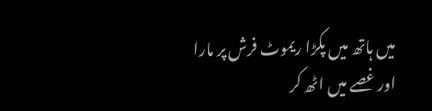میں ہاتھ میں پکڑا ریموٹ فرش پر مارا اور غصے میں اٹھ کر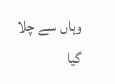وہاں سے چلا گیا